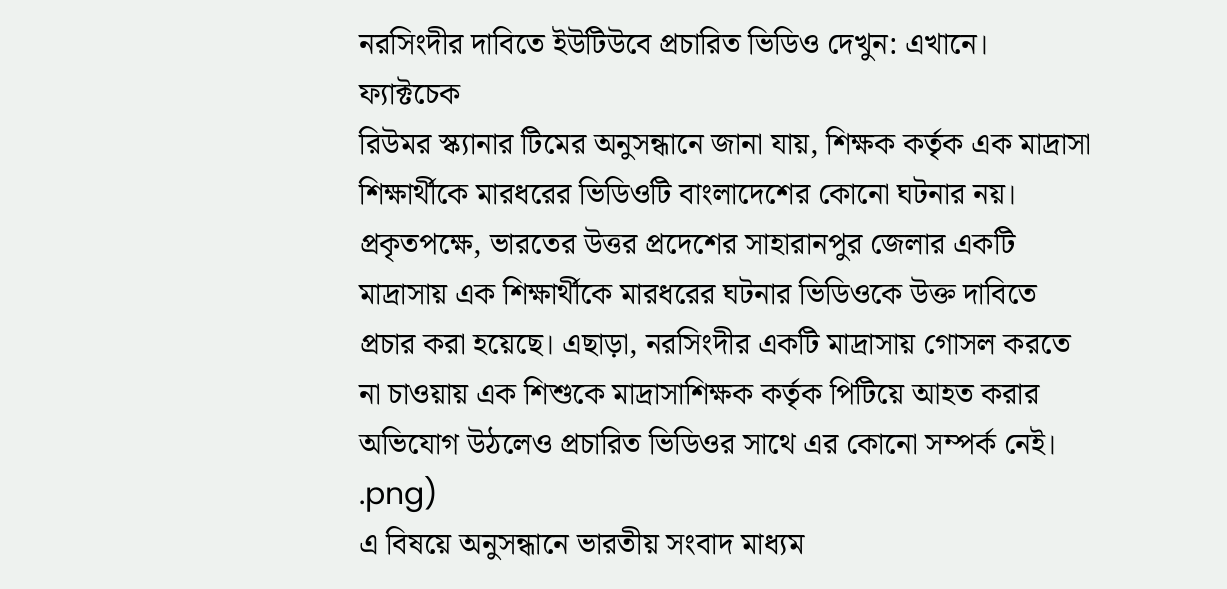নরসিংদীর দাবিতে ইউটিউবে প্রচারিত ভিডিও দেখুন: এখানে।
ফ্যাক্টচেক
রিউমর স্ক্যানার টিমের অনুসন্ধানে জানা যায়, শিক্ষক কর্তৃক এক মাদ্রাসা শিক্ষার্থীকে মারধরের ভিডিওটি বাংলাদেশের কোনো ঘটনার নয়। প্রকৃতপক্ষে, ভারতের উত্তর প্রদেশের সাহারানপুর জেলার একটি মাদ্রাসায় এক শিক্ষার্থীকে মারধরের ঘটনার ভিডিওকে উক্ত দাবিতে প্রচার করা হয়েছে। এছাড়া, নরসিংদীর একটি মাদ্রাসায় গোসল করতে না চাওয়ায় এক শিশুকে মাদ্রাসাশিক্ষক কর্তৃক পিটিয়ে আহত করার অভিযোগ উঠলেও প্রচারিত ভিডিওর সাথে এর কোনো সম্পর্ক নেই।
.png)
এ বিষয়ে অনুসন্ধানে ভারতীয় সংবাদ মাধ্যম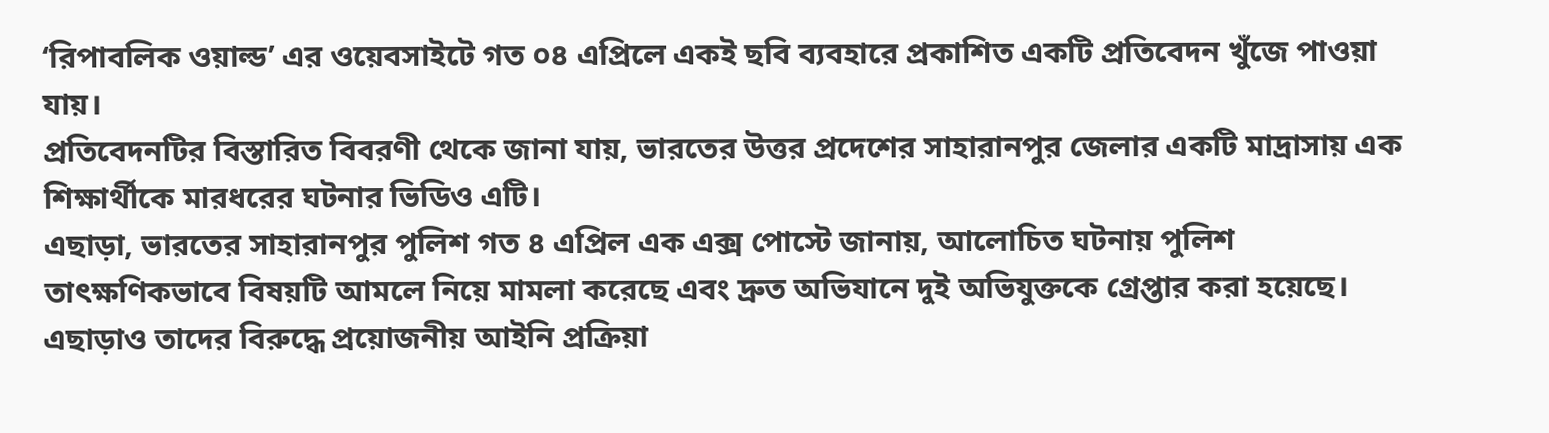‘রিপাবলিক ওয়াল্ড’ এর ওয়েবসাইটে গত ০৪ এপ্রিলে একই ছবি ব্যবহারে প্রকাশিত একটি প্রতিবেদন খুঁজে পাওয়া যায়।
প্রতিবেদনটির বিস্তারিত বিবরণী থেকে জানা যায়, ভারতের উত্তর প্রদেশের সাহারানপুর জেলার একটি মাদ্রাসায় এক শিক্ষার্থীকে মারধরের ঘটনার ভিডিও এটি।
এছাড়া, ভারতের সাহারানপুর পুলিশ গত ৪ এপ্রিল এক এক্স পোস্টে জানায়, আলোচিত ঘটনায় পুলিশ তাৎক্ষণিকভাবে বিষয়টি আমলে নিয়ে মামলা করেছে এবং দ্রুত অভিযানে দুই অভিযুক্তকে গ্রেপ্তার করা হয়েছে। এছাড়াও তাদের বিরুদ্ধে প্রয়োজনীয় আইনি প্রক্রিয়া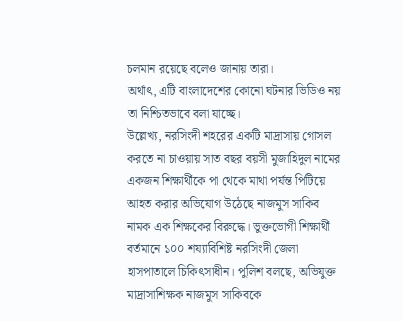চলমান রয়েছে বলেও জানায় তারা।
অর্থাৎ, এটি বাংলাদেশের কোনো ঘটনার ভিডিও নয় তা নিশ্চিতভাবে বলা যাচ্ছে।
উল্লেখ্য, নরসিংদী শহরের একটি মাদ্রাসায় গোসল করতে না চাওয়ায় সাত বছর বয়সী মুজাহিদুল নামের একজন শিক্ষার্থীকে পা থেকে মাথা পর্যন্ত পিটিয়ে আহত করার অভিযোগ উঠেছে নাজমুস সাকিব নামক এক শিক্ষকের বিরুদ্ধে। ভুক্তভোগী শিক্ষার্থী বর্তমানে ১০০ শয্যাবিশিষ্ট নরসিংদী জেলা হাসপাতালে চিকিৎসাধীন। পুলিশ বলছে, অভিযুক্ত মাদ্রাসাশিক্ষক নাজমুস সাকিবকে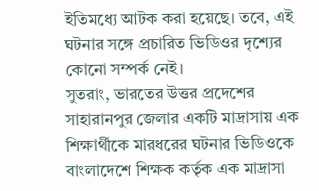ইতিমধ্যে আটক করা হয়েছে। তবে, এই ঘটনার সঙ্গে প্রচারিত ভিডিওর দৃশ্যের কোনো সম্পর্ক নেই।
সুতরাং, ভারতের উত্তর প্রদেশের সাহারানপুর জেলার একটি মাদ্রাসায় এক শিক্ষার্থীকে মারধরের ঘটনার ভিডিওকে বাংলাদেশে শিক্ষক কর্তৃক এক মাদ্রাসা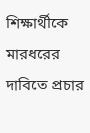শিক্ষার্থীকে মারধরের দাবিতে প্রচার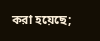করা হয়েছে;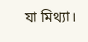যা মিথ্যা।